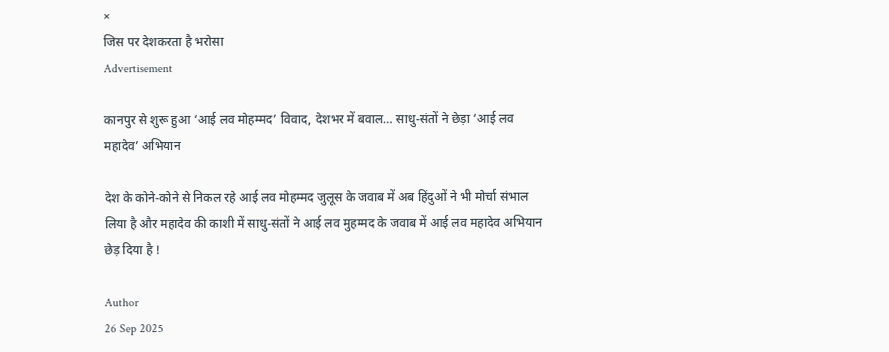×
जिस पर देशकरता है भरोसा
Advertisement

कानपुर से शुरू हुआ ‘आई लव मोहम्मद’ विवाद, देशभर में बवाल… साधु-संतों ने छेड़ा ‘आई लव महादेव’ अभियान

देश के कोने-कोने से निकल रहे आई लव मोहम्मद जुलूस के जवाब में अब हिंदुओं ने भी मोर्चा संभाल लिया है और महादेव की काशी में साधु-संतों ने आई लव मुहम्मद के जवाब में आई लव महादेव अभियान छेड़ दिया है !

Author
26 Sep 2025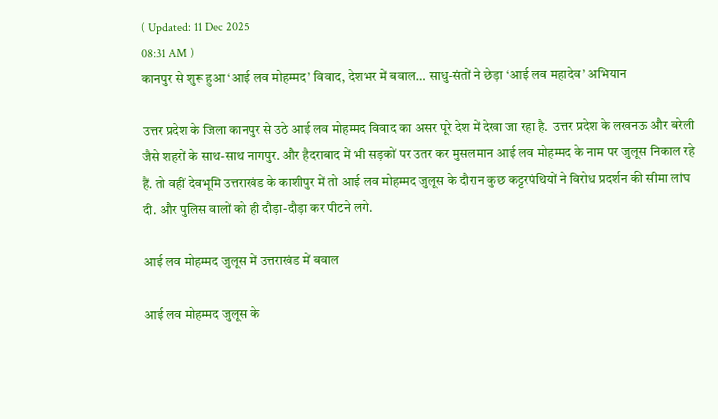( Updated: 11 Dec 2025
08:31 AM )
कानपुर से शुरू हुआ ‘आई लव मोहम्मद’ विवाद, देशभर में बवाल… साधु-संतों ने छेड़ा ‘आई लव महादेव’ अभियान

उत्तर प्रदेश के जिला कानपुर से उठे आई लव मोहम्मद विवाद का असर पूरे देश में देखा जा रहा है.  उत्तर प्रदेश के लखनऊ और बरेली जैसे शहरों के साथ-साथ नागपुर. और हैदराबाद में भी सड़कों पर उतर कर मुसलमान आई लव मोहम्मद के नाम पर जुलूस निकाल रहे हैं. तो वहीं देवभूमि उत्तराखंड के काशीपुर में तो आई लव मोहम्मद जुलूस के दौरान कुछ कट्टरपंथियों ने विरोध प्रदर्शन की सीमा लांघ दी. और पुलिस वालों को ही दौड़ा-दौड़ा कर पीटने लगे.

आई लव मोहम्मद जुलूस में उत्तराखंड में बवाल

आई लव मोहम्मद जुलूस के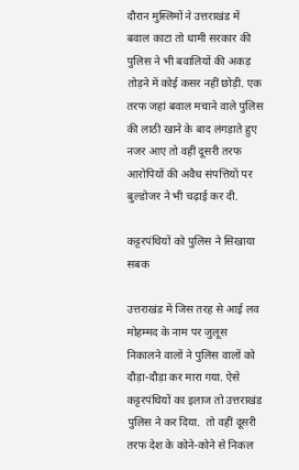दौरान मुस्लिमों ने उत्तराखंड में बवाल काटा तो धामी सरकार की पुलिस ने भी बवालियों की अकड़ तोड़ने में कोई कसर नहीं छोड़ी. एक तरफ जहां बवाल मचाने वाले पुलिस की लाठी खाने के बाद लंगड़ाते हुए नजर आए तो वहीं दूसरी तरफ आरोपियों की अवैध संपत्तियों पर बुल्डोजर ने भी चढ़ाई कर दी.

कट्टरपंथियों को पुलिस ने सिखाया सबक

उत्तराखंड में जिस तरह से आई लव मोहम्मद के नाम पर जुलूस निकालने वालों ने पुलिस वालों को दौड़ा-दौड़ा कर मारा गया. ऐसे कट्टरपंथियों का इलाज तो उत्तराखंड पुलिस ने कर दिया.  तो वहीं दूसरी तरफ देश के कोने-कोने से निकल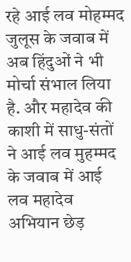रहे आई लव मोहम्मद जुलूस के जवाब में अब हिंदुओं ने भी मोर्चा संभाल लिया है. और महादेव की काशी में साधु-संतों ने आई लव मुहम्मद के जवाब में आई लव महादेव अभियान छेड़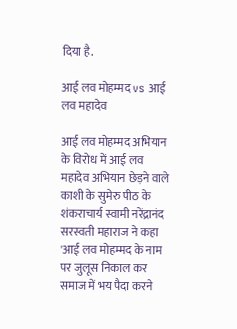दिया है.

आई लव मोहम्मद vs आई लव महादेव

आई लव मोहम्मद अभियान के विरोध में आई लव महादेव अभियान छेड़ने वाले काशी के सुमेरु पीठ के शंकराचार्य स्वामी नरेंद्रानंद सरस्वती महाराज ने कहा 'आई लव मोहम्मद के नाम पर जुलूस निकाल कर समाज में भय पैदा करने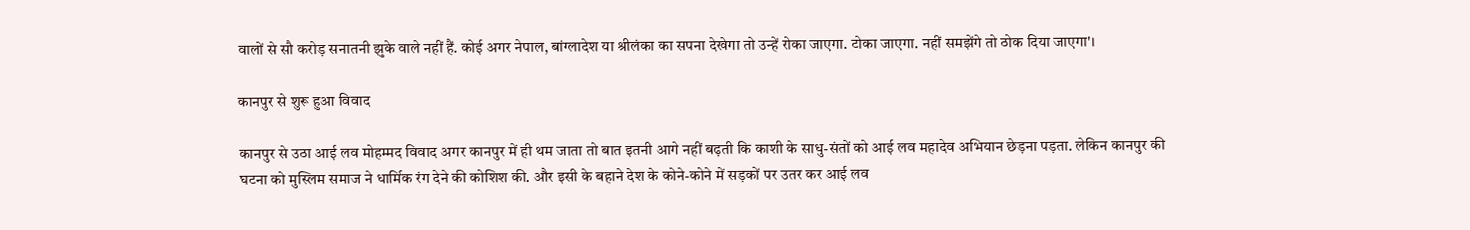वालों से सौ करोड़ सनातनी झुके वाले नहीं हैं. कोई अगर नेपाल, बांग्लादेश या श्रीलंका का सपना देखेगा तो उन्हें रोका जाएगा. टोका जाएगा. नहीं समझेंगे तो ठोक दिया जाएगा'।

कानपुर से शुरू हुआ विवाद

कानपुर से उठा आई लव मोहम्मद विवाद अगर कानपुर में ही थम जाता तो बात इतनी आगे नहीं बढ़ती कि काशी के साधु-संतों को आई लव महादेव अभियान छेड़ना पड़ता. लेकिन कानपुर की घटना को मुस्लिम समाज ने धार्मिक रंग देने की कोशिश की. और इसी के बहाने देश के कोने-कोने में सड़कों पर उतर कर आई लव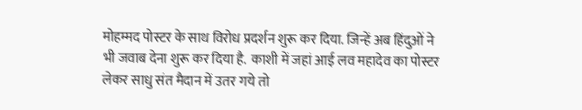मोहम्मद पोस्टर के साथ विरोध प्रदर्शन शुरू कर दिया. जिन्हें अब हिंदुओं ने भी जवाब देना शुरू कर दिया है.  काशी में जहां आई लव महादेव का पोस्टर लेकर साधु संत मैदान में उतर गये तो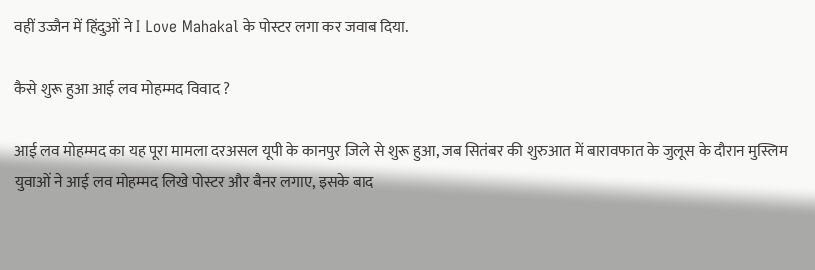वहीं उज्जैन में हिंदुओं ने I Love Mahakal के पोस्टर लगा कर जवाब दिया.

कैसे शुरू हुआ आई लव मोहम्मद विवाद ?

आई लव मोहम्मद का यह पूरा मामला दरअसल यूपी के कानपुर जिले से शुरू हुआ, जब सितंबर की शुरुआत में बारावफात के जुलूस के दौरान मुस्लिम युवाओं ने आई लव मोहम्मद लिखे पोस्टर और बैनर लगाए, इसके बाद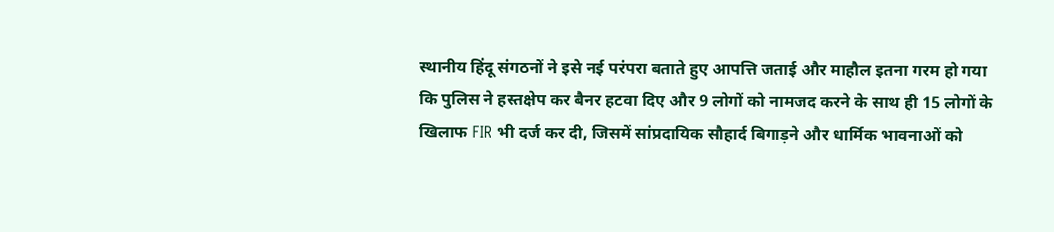स्थानीय हिंदू संगठनों ने इसे नई परंपरा बताते हुए आपत्ति जताई और माहौल इतना गरम हो गया कि पुलिस ने हस्तक्षेप कर बैनर हटवा दिए और 9 लोगों को नामजद करने के साथ ही 15 लोगों के खिलाफ FIR भी दर्ज कर दी, जिसमें सांप्रदायिक सौहार्द बिगाड़ने और धार्मिक भावनाओं को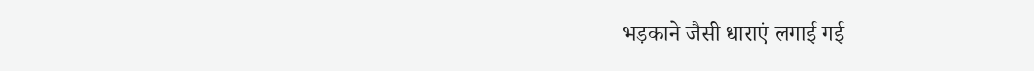भड़काने जैसी धाराएं लगाई गई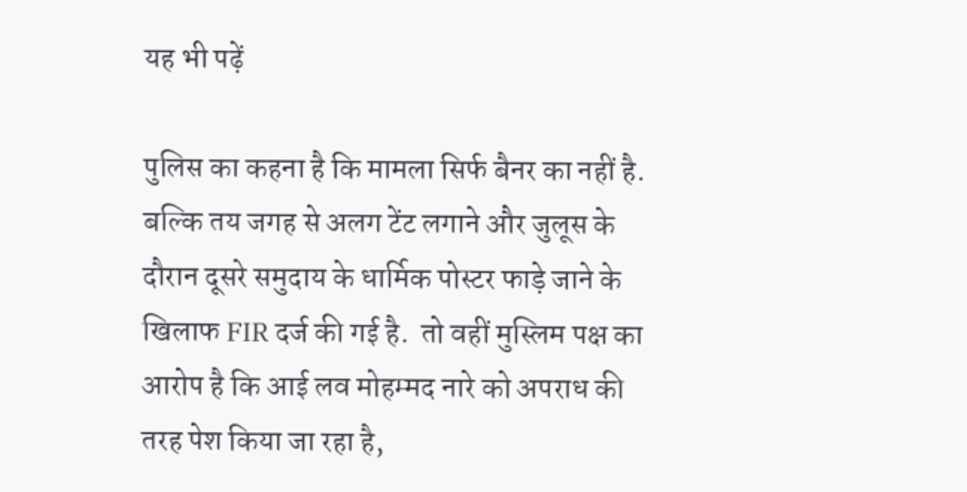यह भी पढ़ें

पुलिस का कहना है कि मामला सिर्फ बैनर का नहीं है.  बल्कि तय जगह से अलग टेंट लगाने और जुलूस के दौरान दूसरे समुदाय के धार्मिक पोस्टर फाड़े जाने के खिलाफ FIR दर्ज की गई है.  तो वहीं मुस्लिम पक्ष का आरोप है कि आई लव मोहम्मद नारे को अपराध की तरह पेश किया जा रहा है,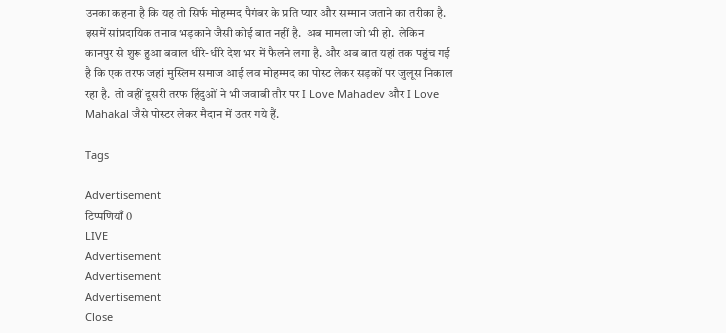उनका कहना है कि यह तो सिर्फ मोहम्मद पैगंबर के प्रति प्यार और सम्मान जताने का तरीका है. इसमें सांप्रदायिक तनाव भड़काने जैसी कोई बात नहीं है.  अब मामला जो भी हो.  लेकिन कानपुर से शुरू हुआ बवाल धीरे-धीरे देश भर में फैलने लगा है. और अब बात यहां तक पहुंच गई है कि एक तरफ जहां मुस्लिम समाज आई लव मोहम्मद का पोस्ट लेकर सड़कों पर जुलूस निकाल रहा है.  तो वहीं दूसरी तरफ हिंदुओं ने भी जवाबी तौर पर I Love Mahadev और I Love Mahakal जैसे पोस्टर लेकर मैदान में उतर गये हैं.

Tags

Advertisement
टिप्पणियाँ 0
LIVE
Advertisement
Advertisement
Advertisement
Close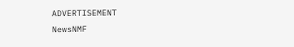ADVERTISEMENT
NewsNMF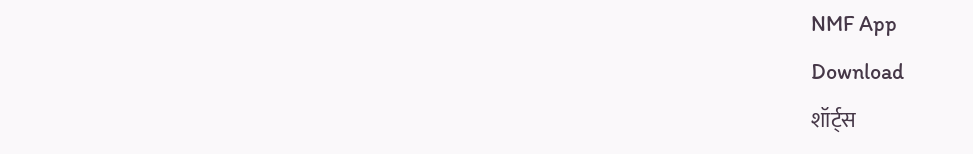NMF App
Download
शॉर्ट्स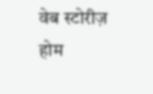वेब स्टोरीज़
होम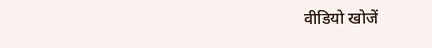वीडियो खोजें